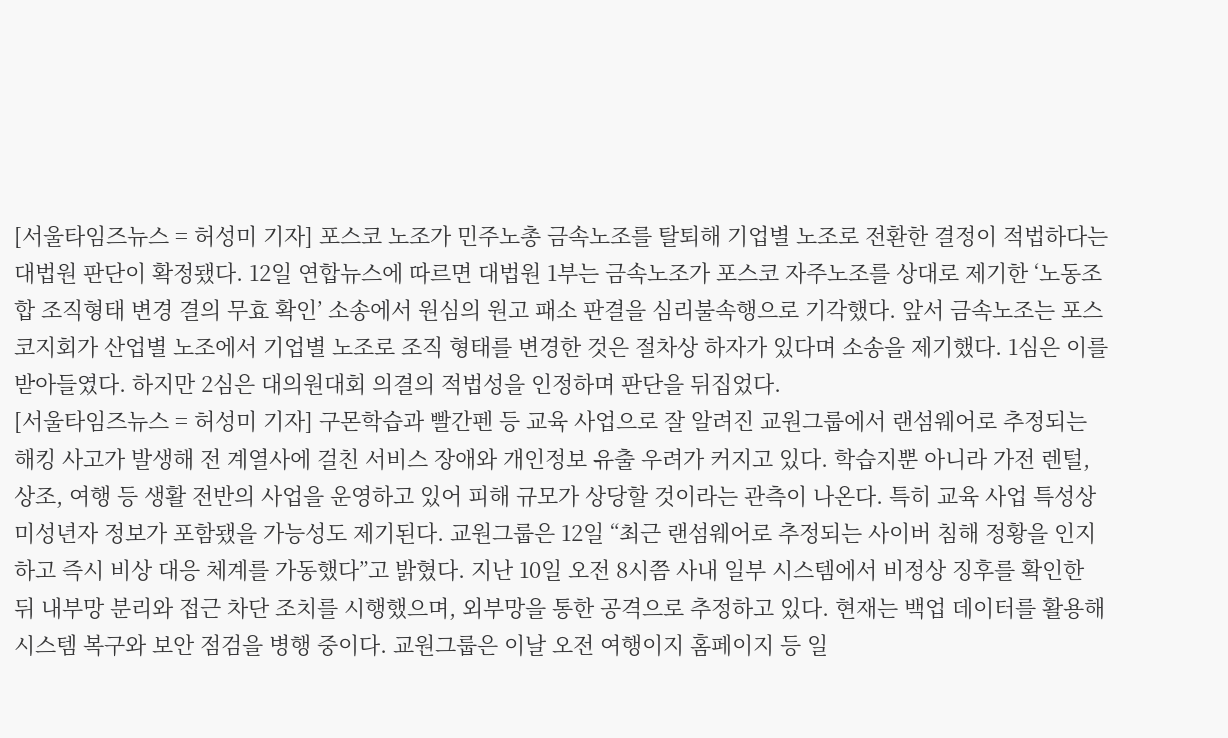[서울타임즈뉴스 = 허성미 기자] 포스코 노조가 민주노총 금속노조를 탈퇴해 기업별 노조로 전환한 결정이 적법하다는 대법원 판단이 확정됐다. 12일 연합뉴스에 따르면 대법원 1부는 금속노조가 포스코 자주노조를 상대로 제기한 ‘노동조합 조직형태 변경 결의 무효 확인’ 소송에서 원심의 원고 패소 판결을 심리불속행으로 기각했다. 앞서 금속노조는 포스코지회가 산업별 노조에서 기업별 노조로 조직 형태를 변경한 것은 절차상 하자가 있다며 소송을 제기했다. 1심은 이를 받아들였다. 하지만 2심은 대의원대회 의결의 적법성을 인정하며 판단을 뒤집었다.
[서울타임즈뉴스 = 허성미 기자] 구몬학습과 빨간펜 등 교육 사업으로 잘 알려진 교원그룹에서 랜섬웨어로 추정되는 해킹 사고가 발생해 전 계열사에 걸친 서비스 장애와 개인정보 유출 우려가 커지고 있다. 학습지뿐 아니라 가전 렌털, 상조, 여행 등 생활 전반의 사업을 운영하고 있어 피해 규모가 상당할 것이라는 관측이 나온다. 특히 교육 사업 특성상 미성년자 정보가 포함됐을 가능성도 제기된다. 교원그룹은 12일 “최근 랜섬웨어로 추정되는 사이버 침해 정황을 인지하고 즉시 비상 대응 체계를 가동했다”고 밝혔다. 지난 10일 오전 8시쯤 사내 일부 시스템에서 비정상 징후를 확인한 뒤 내부망 분리와 접근 차단 조치를 시행했으며, 외부망을 통한 공격으로 추정하고 있다. 현재는 백업 데이터를 활용해 시스템 복구와 보안 점검을 병행 중이다. 교원그룹은 이날 오전 여행이지 홈페이지 등 일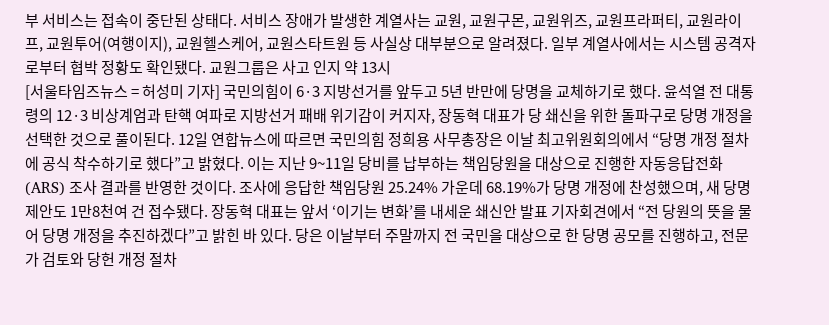부 서비스는 접속이 중단된 상태다. 서비스 장애가 발생한 계열사는 교원, 교원구몬, 교원위즈, 교원프라퍼티, 교원라이프, 교원투어(여행이지), 교원헬스케어, 교원스타트원 등 사실상 대부분으로 알려졌다. 일부 계열사에서는 시스템 공격자로부터 협박 정황도 확인됐다. 교원그룹은 사고 인지 약 13시
[서울타임즈뉴스 = 허성미 기자] 국민의힘이 6·3 지방선거를 앞두고 5년 반만에 당명을 교체하기로 했다. 윤석열 전 대통령의 12·3 비상계엄과 탄핵 여파로 지방선거 패배 위기감이 커지자, 장동혁 대표가 당 쇄신을 위한 돌파구로 당명 개정을 선택한 것으로 풀이된다. 12일 연합뉴스에 따르면 국민의힘 정희용 사무총장은 이날 최고위원회의에서 “당명 개정 절차에 공식 착수하기로 했다”고 밝혔다. 이는 지난 9~11일 당비를 납부하는 책임당원을 대상으로 진행한 자동응답전화(ARS) 조사 결과를 반영한 것이다. 조사에 응답한 책임당원 25.24% 가운데 68.19%가 당명 개정에 찬성했으며, 새 당명 제안도 1만8천여 건 접수됐다. 장동혁 대표는 앞서 ‘이기는 변화’를 내세운 쇄신안 발표 기자회견에서 “전 당원의 뜻을 물어 당명 개정을 추진하겠다”고 밝힌 바 있다. 당은 이날부터 주말까지 전 국민을 대상으로 한 당명 공모를 진행하고, 전문가 검토와 당헌 개정 절차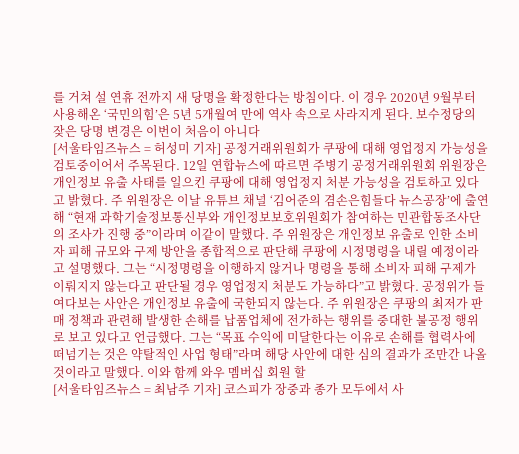를 거쳐 설 연휴 전까지 새 당명을 확정한다는 방침이다. 이 경우 2020년 9월부터 사용해온 ‘국민의힘’은 5년 5개월여 만에 역사 속으로 사라지게 된다. 보수정당의 잦은 당명 변경은 이번이 처음이 아니다
[서울타임즈뉴스 = 허성미 기자] 공정거래위원회가 쿠팡에 대해 영업정지 가능성을 검토중이어서 주목된다. 12일 연합뉴스에 따르면 주병기 공정거래위원회 위원장은 개인정보 유출 사태를 일으킨 쿠팡에 대해 영업정지 처분 가능성을 검토하고 있다고 밝혔다. 주 위원장은 이날 유튜브 채널 ‘김어준의 겸손은힘들다 뉴스공장’에 출연해 “현재 과학기술정보통신부와 개인정보보호위원회가 참여하는 민관합동조사단의 조사가 진행 중”이라며 이같이 말했다. 주 위원장은 개인정보 유출로 인한 소비자 피해 규모와 구제 방안을 종합적으로 판단해 쿠팡에 시정명령을 내릴 예정이라고 설명했다. 그는 “시정명령을 이행하지 않거나 명령을 통해 소비자 피해 구제가 이뤄지지 않는다고 판단될 경우 영업정지 처분도 가능하다”고 밝혔다. 공정위가 들여다보는 사안은 개인정보 유출에 국한되지 않는다. 주 위원장은 쿠팡의 최저가 판매 정책과 관련해 발생한 손해를 납품업체에 전가하는 행위를 중대한 불공정 행위로 보고 있다고 언급했다. 그는 “목표 수익에 미달한다는 이유로 손해를 협력사에 떠넘기는 것은 약탈적인 사업 형태”라며 해당 사안에 대한 심의 결과가 조만간 나올 것이라고 말했다. 이와 함께 와우 멤버십 회원 할
[서울타임즈뉴스 = 최남주 기자] 코스피가 장중과 종가 모두에서 사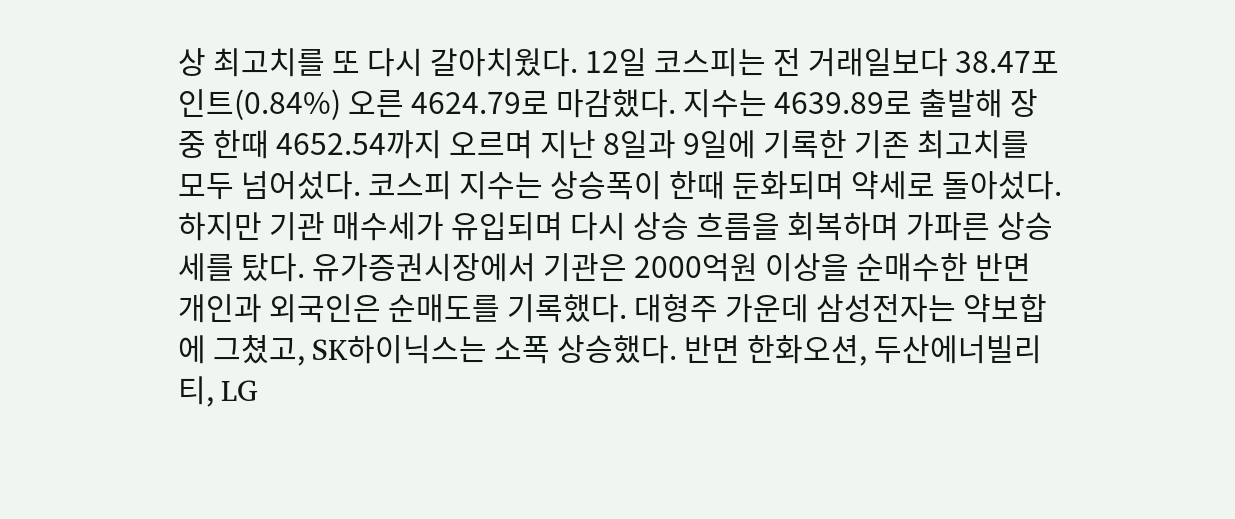상 최고치를 또 다시 갈아치웠다. 12일 코스피는 전 거래일보다 38.47포인트(0.84%) 오른 4624.79로 마감했다. 지수는 4639.89로 출발해 장중 한때 4652.54까지 오르며 지난 8일과 9일에 기록한 기존 최고치를 모두 넘어섰다. 코스피 지수는 상승폭이 한때 둔화되며 약세로 돌아섰다. 하지만 기관 매수세가 유입되며 다시 상승 흐름을 회복하며 가파른 상승세를 탔다. 유가증권시장에서 기관은 2000억원 이상을 순매수한 반면 개인과 외국인은 순매도를 기록했다. 대형주 가운데 삼성전자는 약보합에 그쳤고, SK하이닉스는 소폭 상승했다. 반면 한화오션, 두산에너빌리티, LG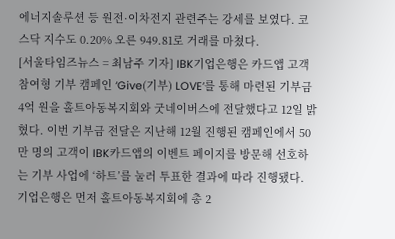에너지솔루션 등 원전·이차전지 관련주는 강세를 보였다. 코스닥 지수도 0.20% 오른 949.81로 거래를 마쳤다.
[서울타임즈뉴스 = 최남주 기자] IBK기업은행은 카드앱 고객 참여형 기부 캠페인 ‘Give(기부) LOVE’를 통해 마련된 기부금 4억 원을 홀트아동복지회와 굿네이버스에 전달했다고 12일 밝혔다. 이번 기부금 전달은 지난해 12월 진행된 캠페인에서 50만 명의 고객이 IBK카드앱의 이벤트 페이지를 방문해 선호하는 기부 사업에 ‘하트’를 눌러 투표한 결과에 따라 진행됐다. 기업은행은 먼저 홀트아동복지회에 총 2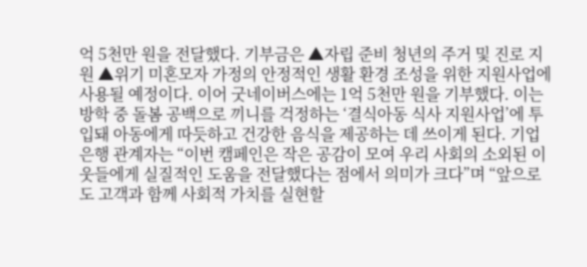억 5천만 원을 전달했다. 기부금은 ▲자립 준비 청년의 주거 및 진로 지원 ▲위기 미혼모자 가정의 안정적인 생활 환경 조성을 위한 지원사업에 사용될 예정이다. 이어 굿네이버스에는 1억 5천만 원을 기부했다. 이는 방학 중 돌봄 공백으로 끼니를 걱정하는 ‘결식아동 식사 지원사업’에 투입돼 아동에게 따듯하고 건강한 음식을 제공하는 데 쓰이게 된다. 기업은행 관계자는 “이번 캠페인은 작은 공감이 모여 우리 사회의 소외된 이웃들에게 실질적인 도움을 전달했다는 점에서 의미가 크다”며 “앞으로도 고객과 함께 사회적 가치를 실현할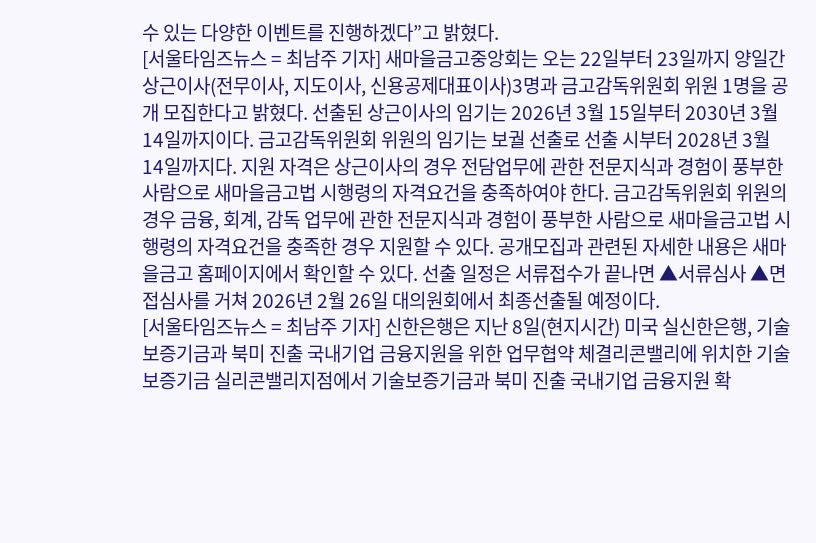수 있는 다양한 이벤트를 진행하겠다”고 밝혔다.
[서울타임즈뉴스 = 최남주 기자] 새마을금고중앙회는 오는 22일부터 23일까지 양일간 상근이사(전무이사, 지도이사, 신용공제대표이사)3명과 금고감독위원회 위원 1명을 공개 모집한다고 밝혔다. 선출된 상근이사의 임기는 2026년 3월 15일부터 2030년 3월 14일까지이다. 금고감독위원회 위원의 임기는 보궐 선출로 선출 시부터 2028년 3월 14일까지다. 지원 자격은 상근이사의 경우 전담업무에 관한 전문지식과 경험이 풍부한 사람으로 새마을금고법 시행령의 자격요건을 충족하여야 한다. 금고감독위원회 위원의 경우 금융, 회계, 감독 업무에 관한 전문지식과 경험이 풍부한 사람으로 새마을금고법 시행령의 자격요건을 충족한 경우 지원할 수 있다. 공개모집과 관련된 자세한 내용은 새마을금고 홈페이지에서 확인할 수 있다. 선출 일정은 서류접수가 끝나면 ▲서류심사 ▲면접심사를 거쳐 2026년 2월 26일 대의원회에서 최종선출될 예정이다.
[서울타임즈뉴스 = 최남주 기자] 신한은행은 지난 8일(현지시간) 미국 실신한은행, 기술보증기금과 북미 진출 국내기업 금융지원을 위한 업무협약 체결리콘밸리에 위치한 기술보증기금 실리콘밸리지점에서 기술보증기금과 북미 진출 국내기업 금융지원 확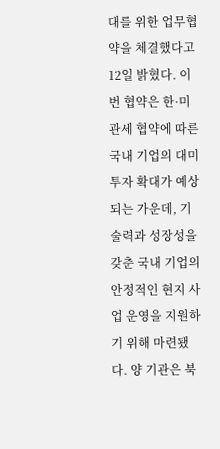대를 위한 업무협약을 체결했다고 12일 밝혔다. 이번 협약은 한·미 관세 협약에 따른 국내 기업의 대미 투자 확대가 예상되는 가운데, 기술력과 성장성을 갖춘 국내 기업의 안정적인 현지 사업 운영을 지원하기 위해 마련됐다. 양 기관은 북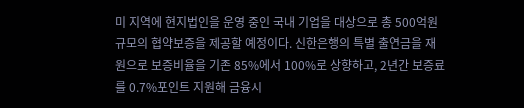미 지역에 현지법인을 운영 중인 국내 기업을 대상으로 총 500억원 규모의 협약보증을 제공할 예정이다. 신한은행의 특별 출연금을 재원으로 보증비율을 기존 85%에서 100%로 상향하고, 2년간 보증료를 0.7%포인트 지원해 금융시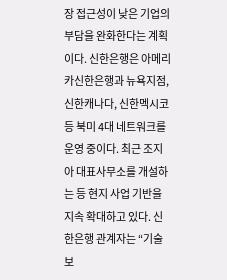장 접근성이 낮은 기업의 부담을 완화한다는 계획이다. 신한은행은 아메리카신한은행과 뉴욕지점, 신한캐나다, 신한멕시코 등 북미 4대 네트워크를 운영 중이다. 최근 조지아 대표사무소를 개설하는 등 현지 사업 기반을 지속 확대하고 있다. 신한은행 관계자는 “기술보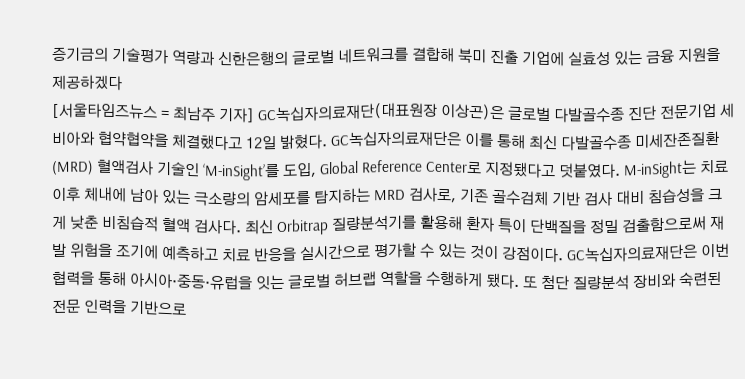증기금의 기술평가 역량과 신한은행의 글로벌 네트워크를 결합해 북미 진출 기업에 실효성 있는 금융 지원을 제공하겠다
[서울타임즈뉴스 = 최남주 기자] GC녹십자의료재단(대표원장 이상곤)은 글로벌 다발골수종 진단 전문기업 세비아와 협약협약을 체결했다고 12일 밝혔다. GC녹십자의료재단은 이를 통해 최신 다발골수종 미세잔존질환(MRD) 혈액검사 기술인 ‘M-inSight’를 도입, Global Reference Center로 지정됐다고 덧붙였다. M-inSight는 치료 이후 체내에 남아 있는 극소량의 암세포를 탐지하는 MRD 검사로, 기존 골수검체 기반 검사 대비 침습성을 크게 낮춘 비침습적 혈액 검사다. 최신 Orbitrap 질량분석기를 활용해 환자 특이 단백질을 정밀 검출함으로써 재발 위험을 조기에 예측하고 치료 반응을 실시간으로 평가할 수 있는 것이 강점이다. GC녹십자의료재단은 이번 협력을 통해 아시아·중동·유럽을 잇는 글로벌 허브랩 역할을 수행하게 됐다. 또 첨단 질량분석 장비와 숙련된 전문 인력을 기반으로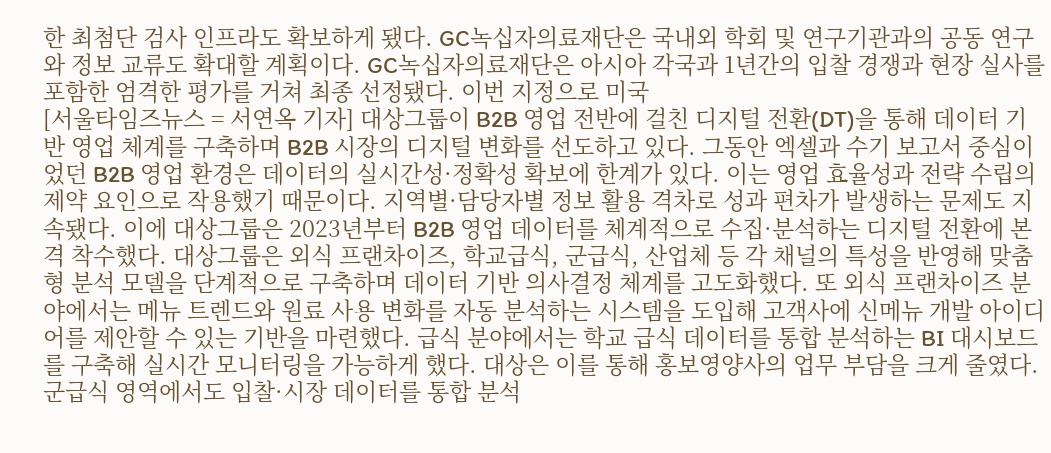한 최첨단 검사 인프라도 확보하게 됐다. GC녹십자의료재단은 국내외 학회 및 연구기관과의 공동 연구와 정보 교류도 확대할 계획이다. GC녹십자의료재단은 아시아 각국과 1년간의 입찰 경쟁과 현장 실사를 포함한 엄격한 평가를 거쳐 최종 선정됐다. 이번 지정으로 미국
[서울타임즈뉴스 = 서연옥 기자] 대상그룹이 B2B 영업 전반에 걸친 디지털 전환(DT)을 통해 데이터 기반 영업 체계를 구축하며 B2B 시장의 디지털 변화를 선도하고 있다. 그동안 엑셀과 수기 보고서 중심이었던 B2B 영업 환경은 데이터의 실시간성·정확성 확보에 한계가 있다. 이는 영업 효율성과 전략 수립의 제약 요인으로 작용했기 때문이다. 지역별·담당자별 정보 활용 격차로 성과 편차가 발생하는 문제도 지속됐다. 이에 대상그룹은 2023년부터 B2B 영업 데이터를 체계적으로 수집·분석하는 디지털 전환에 본격 착수했다. 대상그룹은 외식 프랜차이즈, 학교급식, 군급식, 산업체 등 각 채널의 특성을 반영해 맞춤형 분석 모델을 단계적으로 구축하며 데이터 기반 의사결정 체계를 고도화했다. 또 외식 프랜차이즈 분야에서는 메뉴 트렌드와 원료 사용 변화를 자동 분석하는 시스템을 도입해 고객사에 신메뉴 개발 아이디어를 제안할 수 있는 기반을 마련했다. 급식 분야에서는 학교 급식 데이터를 통합 분석하는 BI 대시보드를 구축해 실시간 모니터링을 가능하게 했다. 대상은 이를 통해 홍보영양사의 업무 부담을 크게 줄였다. 군급식 영역에서도 입찰·시장 데이터를 통합 분석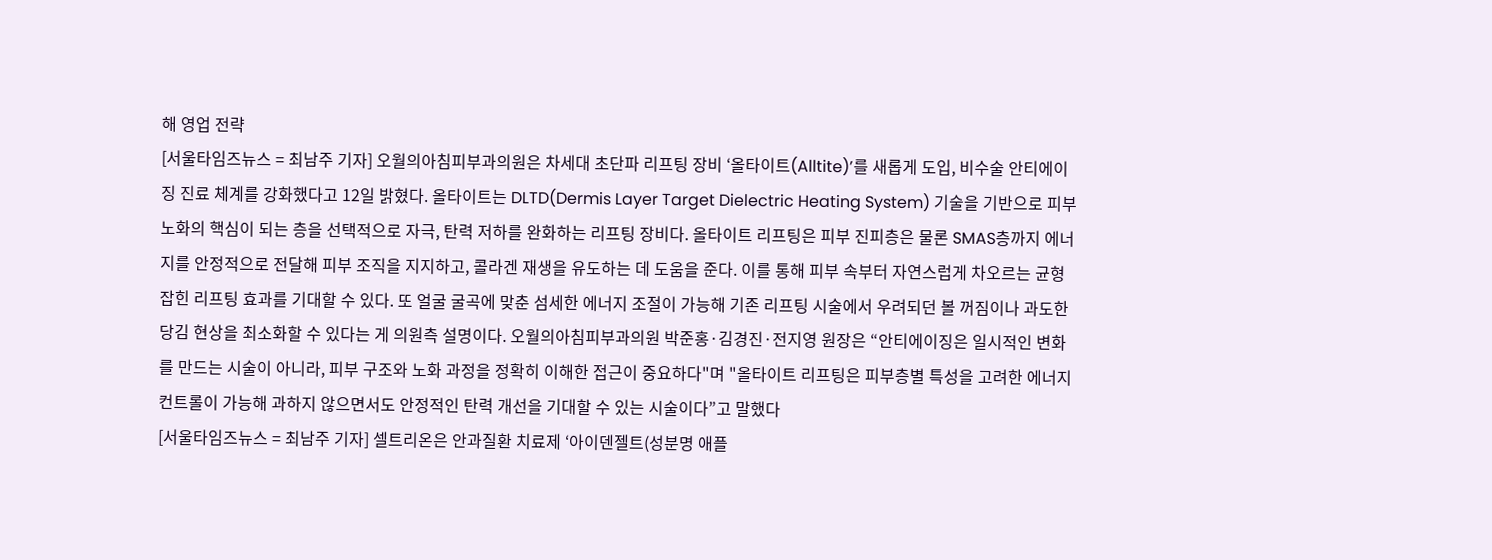해 영업 전략
[서울타임즈뉴스 = 최남주 기자] 오월의아침피부과의원은 차세대 초단파 리프팅 장비 ‘올타이트(Alltite)’를 새롭게 도입, 비수술 안티에이징 진료 체계를 강화했다고 12일 밝혔다. 올타이트는 DLTD(Dermis Layer Target Dielectric Heating System) 기술을 기반으로 피부 노화의 핵심이 되는 층을 선택적으로 자극, 탄력 저하를 완화하는 리프팅 장비다. 올타이트 리프팅은 피부 진피층은 물론 SMAS층까지 에너지를 안정적으로 전달해 피부 조직을 지지하고, 콜라겐 재생을 유도하는 데 도움을 준다. 이를 통해 피부 속부터 자연스럽게 차오르는 균형 잡힌 리프팅 효과를 기대할 수 있다. 또 얼굴 굴곡에 맞춘 섬세한 에너지 조절이 가능해 기존 리프팅 시술에서 우려되던 볼 꺼짐이나 과도한 당김 현상을 최소화할 수 있다는 게 의원측 설명이다. 오월의아침피부과의원 박준홍·김경진·전지영 원장은 “안티에이징은 일시적인 변화를 만드는 시술이 아니라, 피부 구조와 노화 과정을 정확히 이해한 접근이 중요하다"며 "올타이트 리프팅은 피부층별 특성을 고려한 에너지 컨트롤이 가능해 과하지 않으면서도 안정적인 탄력 개선을 기대할 수 있는 시술이다”고 말했다
[서울타임즈뉴스 = 최남주 기자] 셀트리온은 안과질환 치료제 ‘아이덴젤트(성분명 애플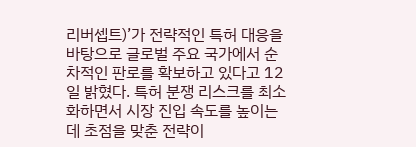리버셉트)’가 전략적인 특허 대응을 바탕으로 글로벌 주요 국가에서 순차적인 판로를 확보하고 있다고 12일 밝혔다. 특허 분쟁 리스크를 최소화하면서 시장 진입 속도를 높이는 데 초점을 맞춘 전략이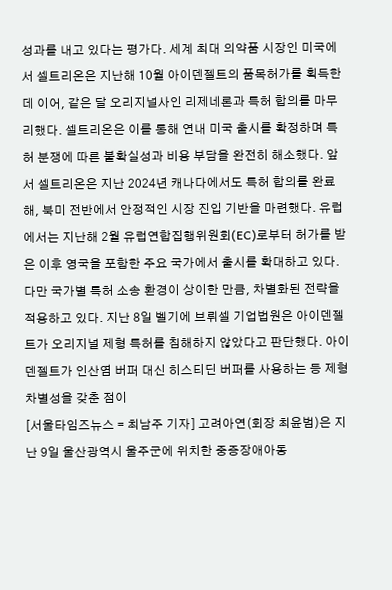성과를 내고 있다는 평가다. 세계 최대 의약품 시장인 미국에서 셀트리온은 지난해 10월 아이덴젤트의 품목허가를 획득한 데 이어, 같은 달 오리지널사인 리제네론과 특허 합의를 마무리했다. 셀트리온은 이를 통해 연내 미국 출시를 확정하며 특허 분쟁에 따른 불확실성과 비용 부담을 완전히 해소했다. 앞서 셀트리온은 지난 2024년 캐나다에서도 특허 합의를 완료해, 북미 전반에서 안정적인 시장 진입 기반을 마련했다. 유럽에서는 지난해 2월 유럽연합집행위원회(EC)로부터 허가를 받은 이후 영국을 포함한 주요 국가에서 출시를 확대하고 있다. 다만 국가별 특허 소송 환경이 상이한 만큼, 차별화된 전략을 적용하고 있다. 지난 8일 벨기에 브뤼셀 기업법원은 아이덴젤트가 오리지널 제형 특허를 침해하지 않았다고 판단했다. 아이덴젤트가 인산염 버퍼 대신 히스티딘 버퍼를 사용하는 등 제형 차별성을 갖춘 점이
[서울타임즈뉴스 = 최남주 기자] 고려아연(회장 최윤범)은 지난 9일 울산광역시 울주군에 위치한 중증장애아동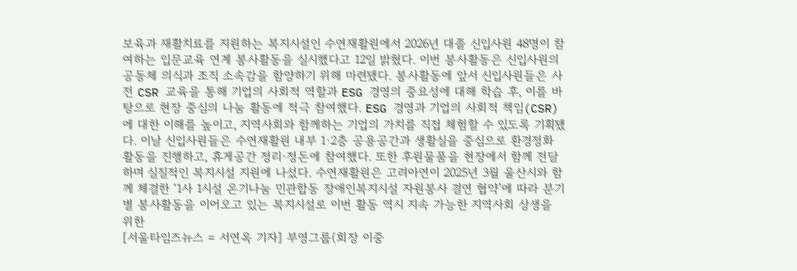보육과 재활치료를 지원하는 복지시설인 수연재활원에서 2026년 대졸 신입사원 48명이 참여하는 입문교육 연계 봉사활동을 실시했다고 12일 밝혔다. 이번 봉사활동은 신입사원의 공동체 의식과 조직 소속감을 함양하기 위해 마련됐다. 봉사활동에 앞서 신입사원들은 사전 CSR 교육을 통해 기업의 사회적 역할과 ESG 경영의 중요성에 대해 학습 후, 이를 바탕으로 현장 중심의 나눔 활동에 적극 참여했다. ESG 경영과 기업의 사회적 책임(CSR)에 대한 이해를 높이고, 지역사회와 함께하는 기업의 가치를 직접 체험할 수 있도록 기획됐다. 이날 신입사원들은 수연재활원 내부 1·2층 공용공간과 생활실을 중심으로 환경정화 활동을 진행하고, 휴게공간 정리·정돈에 참여했다. 또한 후원물품을 현장에서 함께 전달하며 실질적인 복지시설 지원에 나섰다. 수연재활원은 고려아연이 2025년 3월 울산시와 함께 체결한 ‘1사 1시설 온기나눔 민관합동 장애인복지시설 자원봉사 결연 협약’에 따라 분기별 봉사활동을 이어오고 있는 복지시설로 이번 활동 역시 지속 가능한 지역사회 상생을 위한
[서울타임즈뉴스 = 서연옥 기자] 부영그룹(회장 이중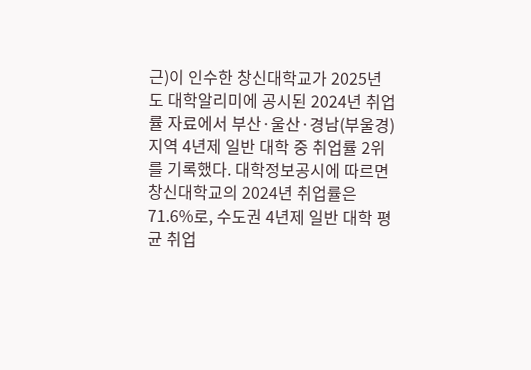근)이 인수한 창신대학교가 2025년도 대학알리미에 공시된 2024년 취업률 자료에서 부산·울산·경남(부울경) 지역 4년제 일반 대학 중 취업률 2위를 기록했다. 대학정보공시에 따르면 창신대학교의 2024년 취업률은 71.6%로, 수도권 4년제 일반 대학 평균 취업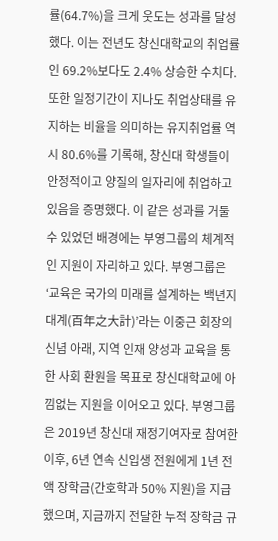률(64.7%)을 크게 웃도는 성과를 달성했다. 이는 전년도 창신대학교의 취업률인 69.2%보다도 2.4% 상승한 수치다. 또한 일정기간이 지나도 취업상태를 유지하는 비율을 의미하는 유지취업률 역시 80.6%를 기록해, 창신대 학생들이 안정적이고 양질의 일자리에 취업하고 있음을 증명했다. 이 같은 성과를 거둘 수 있었던 배경에는 부영그룹의 체계적인 지원이 자리하고 있다. 부영그룹은 ‘교육은 국가의 미래를 설계하는 백년지대계(百年之大計)’라는 이중근 회장의 신념 아래, 지역 인재 양성과 교육을 통한 사회 환원을 목표로 창신대학교에 아낌없는 지원을 이어오고 있다. 부영그룹은 2019년 창신대 재정기여자로 참여한 이후, 6년 연속 신입생 전원에게 1년 전액 장학금(간호학과 50% 지원)을 지급했으며, 지금까지 전달한 누적 장학금 규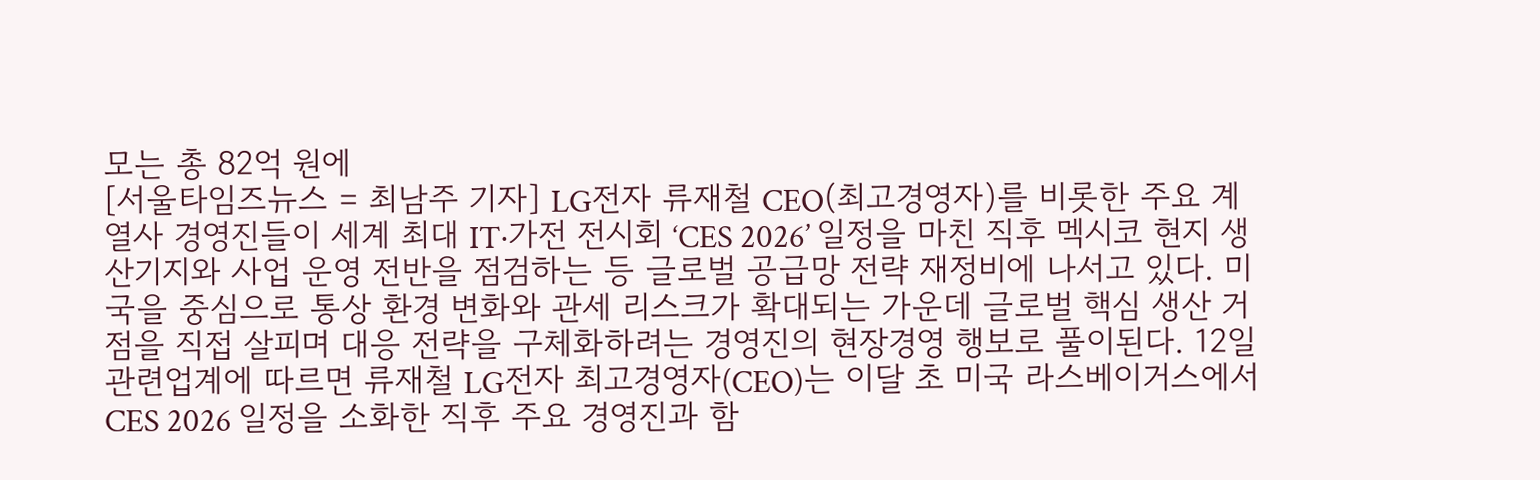모는 총 82억 원에
[서울타임즈뉴스 = 최남주 기자] LG전자 류재철 CEO(최고경영자)를 비롯한 주요 계열사 경영진들이 세계 최대 IT·가전 전시회 ‘CES 2026’ 일정을 마친 직후 멕시코 현지 생산기지와 사업 운영 전반을 점검하는 등 글로벌 공급망 전략 재정비에 나서고 있다. 미국을 중심으로 통상 환경 변화와 관세 리스크가 확대되는 가운데 글로벌 핵심 생산 거점을 직접 살피며 대응 전략을 구체화하려는 경영진의 현장경영 행보로 풀이된다. 12일 관련업계에 따르면 류재철 LG전자 최고경영자(CEO)는 이달 초 미국 라스베이거스에서 CES 2026 일정을 소화한 직후 주요 경영진과 함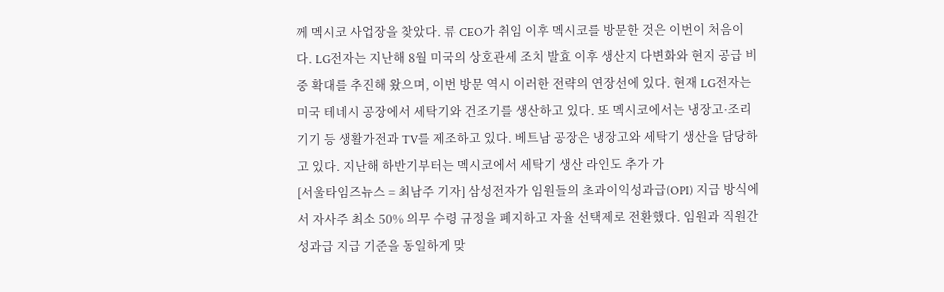께 멕시코 사업장을 찾았다. 류 CEO가 취임 이후 멕시코를 방문한 것은 이번이 처음이다. LG전자는 지난해 8월 미국의 상호관세 조치 발효 이후 생산지 다변화와 현지 공급 비중 확대를 추진해 왔으며, 이번 방문 역시 이러한 전략의 연장선에 있다. 현재 LG전자는 미국 테네시 공장에서 세탁기와 건조기를 생산하고 있다. 또 멕시코에서는 냉장고·조리기기 등 생활가전과 TV를 제조하고 있다. 베트남 공장은 냉장고와 세탁기 생산을 담당하고 있다. 지난해 하반기부터는 멕시코에서 세탁기 생산 라인도 추가 가
[서울타임즈뉴스 = 최남주 기자] 삼성전자가 임원들의 초과이익성과급(OPI) 지급 방식에서 자사주 최소 50% 의무 수령 규정을 폐지하고 자율 선택제로 전환했다. 임원과 직원간 성과급 지급 기준을 동일하게 맞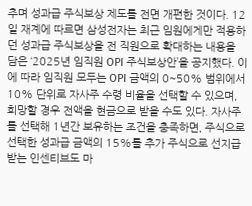추며 성과급 주식보상 제도를 전면 개편한 것이다. 12일 재계에 따르면 삼성전자는 최근 임원에게만 적용하던 성과급 주식보상을 전 직원으로 확대하는 내용을 담은 ‘2025년 임직원 OPI 주식보상안’을 공지했다. 이에 따라 임직원 모두는 OPI 금액의 0~50% 범위에서 10% 단위로 자사주 수령 비율을 선택할 수 있으며, 희망할 경우 전액을 현금으로 받을 수도 있다. 자사주를 선택해 1년간 보유하는 조건을 충족하면, 주식으로 선택한 성과급 금액의 15%를 추가 주식으로 선지급받는 인센티브도 마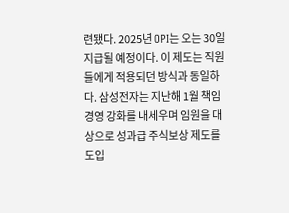련됐다. 2025년 OPI는 오는 30일 지급될 예정이다. 이 제도는 직원들에게 적용되던 방식과 동일하다. 삼성전자는 지난해 1월 책임경영 강화를 내세우며 임원을 대상으로 성과급 주식보상 제도를 도입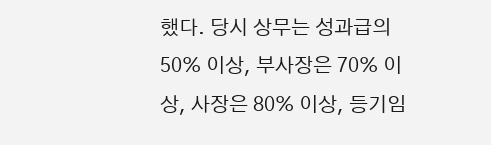했다. 당시 상무는 성과급의 50% 이상, 부사장은 70% 이상, 사장은 80% 이상, 등기임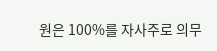원은 100%를 자사주로 의무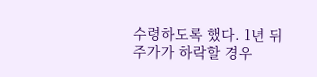수령하도록 했다. 1년 뒤 주가가 하락할 경우